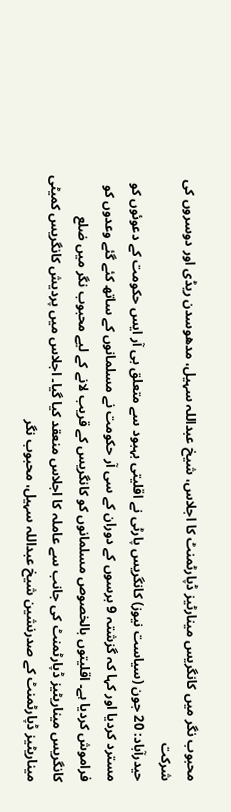محبوب نگر میں کانگریس مینارٹیز ڈپارٹمنٹ کا اجلاس، شیخ عبداللہ سہیل، مدھوسدن ریڈی اور دوسروں کی شرکت
حیدرآباد: 20 جون (سیاست نیوز) کانگریس پارٹی نے اقلیتی بہبود سے متعلق بی آر ایس حکومت کے دعوئوں کو مسترد کردیا اور کہا کہ گزشتہ 9 برسوں کے دوران کے سی آر حکومت نے مسلمانوں کے ساتھ کئے گئے وعدوں کو فراموش کردیا ہے۔ اقلیتوں بالخصوص مسلمانوں کو کانگریس کے قریب لانے کے لیے محبوب نگر میں ضلع کانگریس میناریٹیز ڈپارٹمنٹ کی جانب سے عاملہ کا اجلاس منعقد کیا گیا۔ اجلاس میں پردیش کانگریس کمیٹی میناریٹیز ڈپارٹمنٹ کے صدرنشین شیخ عبداللہ سہیل، محبوب نگر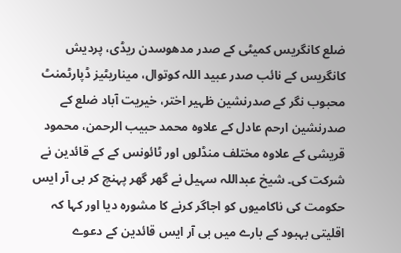ضلع کانگریس کمیٹی کے صدر مدھوسدن ریڈی، پردیش کانگریس کے نائب صدر عبید اللہ کوتوال، میناریٹیز ڈپارٹمنٹ محبوب نگر کے صدرنشین ظہیر اختر، خیریت آباد ضلع کے صدرنشین ارحم عادل کے علاوہ محمد حبیب الرحمن، محمود قریشی کے علاوہ مختلف منڈلوں اور ٹائونس کے کے قائدین نے شرکت کی۔ شیخ عبداللہ سہیل نے گھر گھر پہنچ کر بی آر ایس حکومت کی ناکامیوں کو اجاگر کرنے کا مشورہ دیا اور کہا کہ اقلیتی بہبود کے بارے میں بی آر ایس قائدین کے دعوے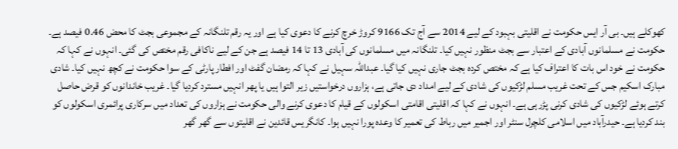کھوکلے ہیں۔ بی آر ایس حکومت نے اقلیتی بہبود کے لیے 2014 سے آج تک 9166 کروڑ خرچ کرنے کا دعوی کیا ہے اور یہ رقم تلنگانہ کے مجموعی بجٹ کا محض 0.46 فیصد ہے۔ حکومت نے مسلمانوں آبادی کے اعتبار سے بجٹ منظور نہیں کیا۔ تلنگانہ میں مسلمانوں کی آبادی 13 تا 14 فیصد ہے جن کے لیے ناکافی رقم مختص کی گئی۔ انہوں نے کہا کہ حکومت نے خود اس بات کا اعتراف کیا ہے کہ مختص کردہ بجٹ جاری نہیں کیا گیا۔ عبداللہ سہیل نے کہا کہ رمضان گفٹ اور افطار پارٹی کے سوا حکومت نے کچھ نہیں کیا۔ شادی مبارک اسکیم جس کے تحت غریب مسلم لڑکیوں کی شادی کے لیے امداد دی جاتی ہے، ہزاروں درخواستیں زیر التوا ہیں یا پھر انہیں مسترد کردیا گیا۔ غریب خاندانوں کو قرض حاصل کرتے ہوئے لڑکیوں کی شادی کرنی پڑرہی ہے۔ انہوں نے کہا کہ اقلیتی اقامتی اسکولوں کے قیام کا دعوی کرنے والی حکومت نے ہزاروں کی تعداد میں سرکاری پرائمری اسکولوں کو بند کردیا ہے۔ حیدرآباد میں اسلامی کلچرل سنٹر اور اجمیر میں رباط کی تعمیر کا وعدہ پورا نہیں ہوا۔ کانگریس قائدین نے اقلیتوں سے گھر گھر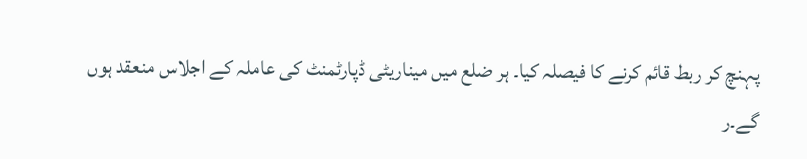پہنچ کر ربط قائم کرنے کا فیصلہ کیا۔ ہر ضلع میں میناریٹی ڈپارٹمنٹ کی عاملہ کے اجلاس منعقد ہوں گے۔ر